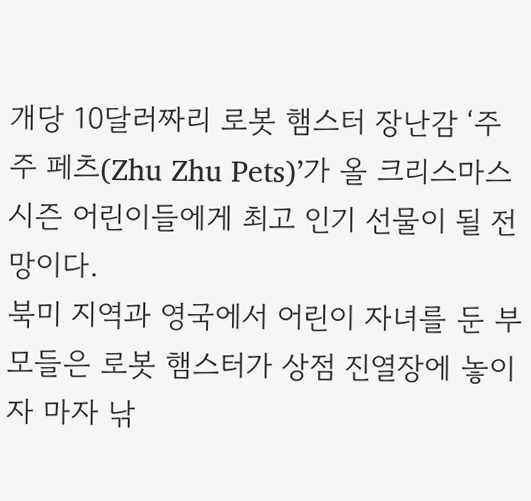개당 10달러짜리 로봇 햄스터 장난감 ‘주주 페츠(Zhu Zhu Pets)’가 올 크리스마스 시즌 어린이들에게 최고 인기 선물이 될 전망이다.
북미 지역과 영국에서 어린이 자녀를 둔 부모들은 로봇 햄스터가 상점 진열장에 놓이자 마자 낚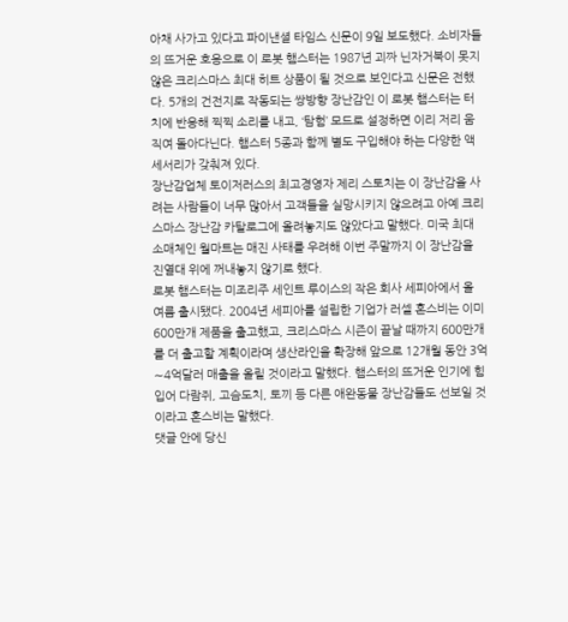아채 사가고 있다고 파이낸셜 타임스 신문이 9일 보도했다. 소비자들의 뜨거운 호응으로 이 로봇 햄스터는 1987년 괴짜 닌자거북이 못지 않은 크리스마스 최대 히트 상품이 될 것으로 보인다고 신문은 전했다. 5개의 건전지로 작동되는 쌍방향 장난감인 이 로봇 햄스터는 터치에 반응해 찍찍 소리를 내고, ‘탐험’ 모드로 설정하면 이리 저리 움직여 돌아다닌다. 햄스터 5종과 함께 별도 구입해야 하는 다양한 액세서리가 갖춰져 있다.
장난감업체 토이저러스의 최고경영자 제리 스토치는 이 장난감을 사려는 사람들이 너무 많아서 고객들을 실망시키지 않으려고 아예 크리스마스 장난감 카탈로그에 올려놓지도 않았다고 말했다. 미국 최대 소매체인 월마트는 매진 사태를 우려해 이번 주말까지 이 장난감을 진열대 위에 꺼내놓지 않기로 했다.
로봇 햄스터는 미조리주 세인트 루이스의 작은 회사 세피아에서 올 여름 출시됐다. 2004년 세피아를 설립한 기업가 러셀 혼스비는 이미 600만개 제품을 출고했고, 크리스마스 시즌이 끝날 때까지 600만개를 더 출고할 계획이라며 생산라인을 확장해 앞으로 12개월 동안 3억∼4억달러 매출을 올릴 것이라고 말했다. 햄스터의 뜨거운 인기에 힘입어 다람쥐, 고슴도치, 토끼 등 다른 애완동물 장난감들도 선보일 것이라고 혼스비는 말했다.
댓글 안에 당신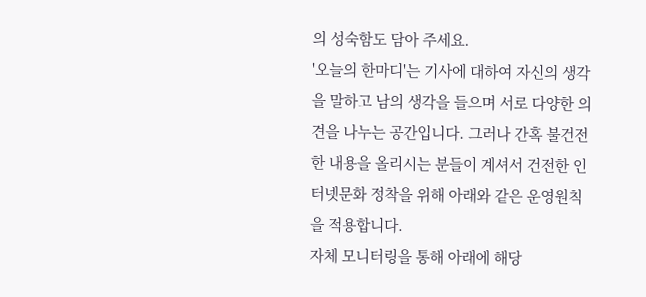의 성숙함도 담아 주세요.
'오늘의 한마디'는 기사에 대하여 자신의 생각을 말하고 남의 생각을 들으며 서로 다양한 의견을 나누는 공간입니다. 그러나 간혹 불건전한 내용을 올리시는 분들이 계셔서 건전한 인터넷문화 정착을 위해 아래와 같은 운영원칙을 적용합니다.
자체 모니터링을 통해 아래에 해당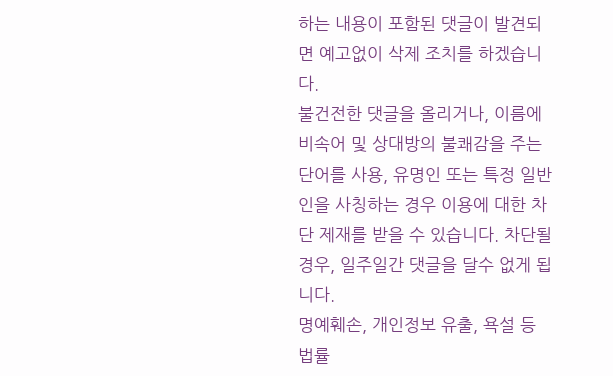하는 내용이 포함된 댓글이 발견되면 예고없이 삭제 조치를 하겠습니다.
불건전한 댓글을 올리거나, 이름에 비속어 및 상대방의 불쾌감을 주는 단어를 사용, 유명인 또는 특정 일반인을 사칭하는 경우 이용에 대한 차단 제재를 받을 수 있습니다. 차단될 경우, 일주일간 댓글을 달수 없게 됩니다.
명예훼손, 개인정보 유출, 욕설 등 법률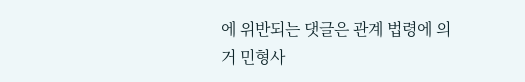에 위반되는 댓글은 관계 법령에 의거 민형사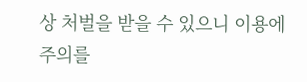상 처벌을 받을 수 있으니 이용에 주의를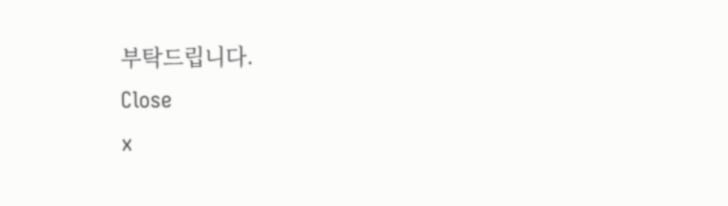부탁드립니다.
Close
x